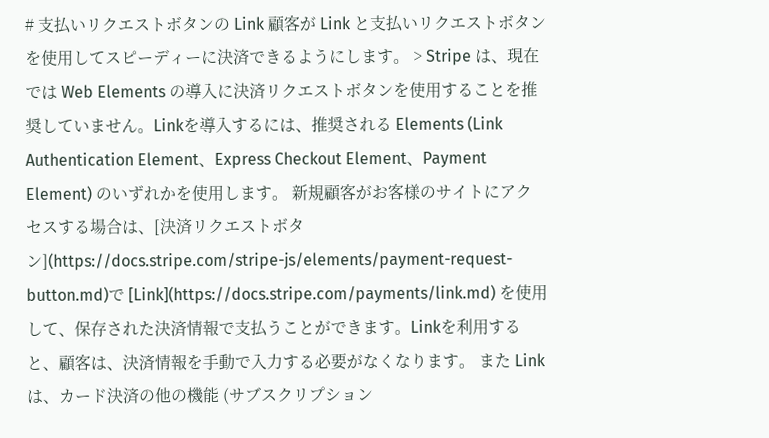# 支払いリクエストボタンの Link 顧客が Link と支払いリクエストボタンを使用してスピーディーに決済できるようにします。 > Stripe は、現在では Web Elements の導入に決済リクエストボタンを使用することを推奨していません。Linkを導入するには、推奨される Elements (Link Authentication Element、Express Checkout Element、Payment Element) のいずれかを使用します。 新規顧客がお客様のサイトにアクセスする場合は、[決済リクエストボタン](https://docs.stripe.com/stripe-js/elements/payment-request-button.md)で [Link](https://docs.stripe.com/payments/link.md) を使用して、保存された決済情報で支払うことができます。Linkを利用すると、顧客は、決済情報を手動で入力する必要がなくなります。 また Link は、カード決済の他の機能 (サブスクリプション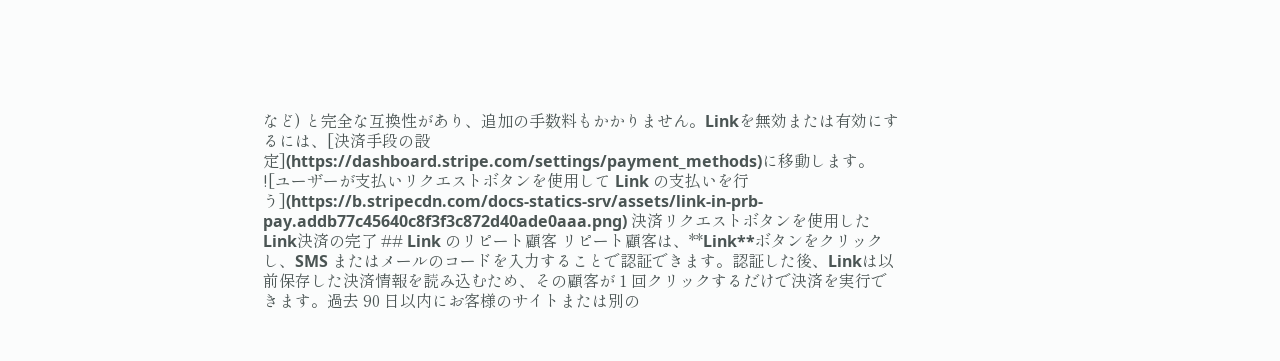など) と完全な互換性があり、追加の手数料もかかりません。Linkを無効または有効にするには、[決済手段の設定](https://dashboard.stripe.com/settings/payment_methods)に移動します。 ![ユーザーが支払いリクエストボタンを使用して Link の支払いを行う](https://b.stripecdn.com/docs-statics-srv/assets/link-in-prb-pay.addb77c45640c8f3f3c872d40ade0aaa.png) 決済リクエストボタンを使用したLink決済の完了 ## Link のリピート顧客 リピート顧客は、**Link**ボタンをクリックし、SMS またはメールのコードを入力することで認証できます。認証した後、Linkは以前保存した決済情報を読み込むため、その顧客が 1 回クリックするだけで決済を実行できます。過去 90 日以内にお客様のサイトまたは別の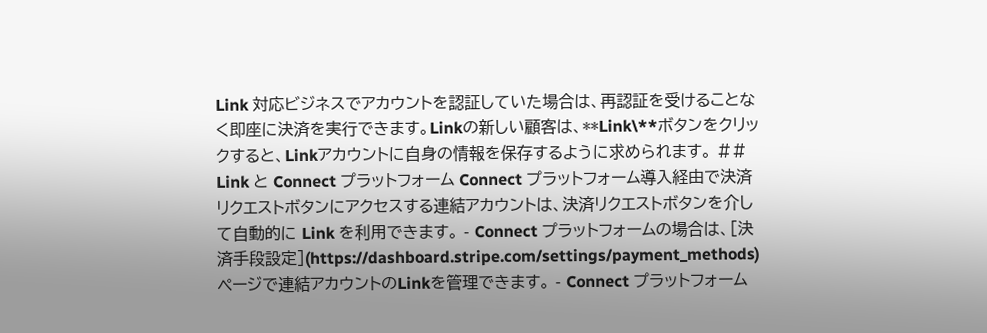Link 対応ビジネスでアカウントを認証していた場合は、再認証を受けることなく即座に決済を実行できます。Linkの新しい顧客は、**Link\**ボタンをクリックすると、Linkアカウントに自身の情報を保存するように求められます。 ## Link と Connect プラットフォーム Connect プラットフォーム導入経由で決済リクエストボタンにアクセスする連結アカウントは、決済リクエストボタンを介して自動的に Link を利用できます。 - Connect プラットフォームの場合は、[決済手段設定](https://dashboard.stripe.com/settings/payment_methods)ページで連結アカウントのLinkを管理できます。 - Connect プラットフォーム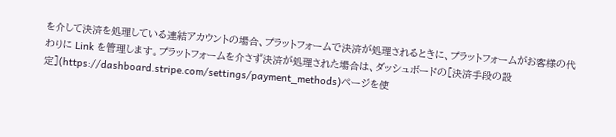を介して決済を処理している連結アカウントの場合、プラットフォームで決済が処理されるときに、プラットフォームがお客様の代わりに Link を管理します。プラットフォームを介さず決済が処理された場合は、ダッシュボードの[決済手段の設定](https://dashboard.stripe.com/settings/payment_methods)ページを使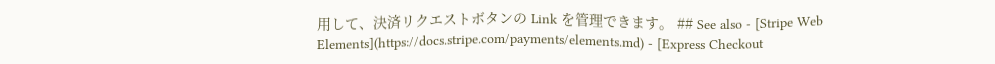用して、決済リクエストボタンの Link を管理できます。 ## See also - [Stripe Web Elements](https://docs.stripe.com/payments/elements.md) - [Express Checkout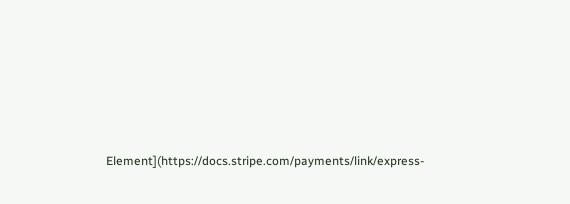Element](https://docs.stripe.com/payments/link/express-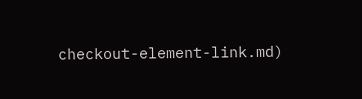checkout-element-link.md)